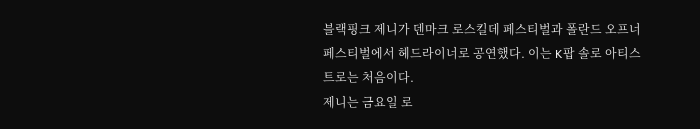블랙핑크 제니가 덴마크 로스킬데 페스티벌과 폴란드 오프너 페스티벌에서 헤드라이너로 공연했다. 이는 K팝 솔로 아티스트로는 처음이다.
제니는 금요일 로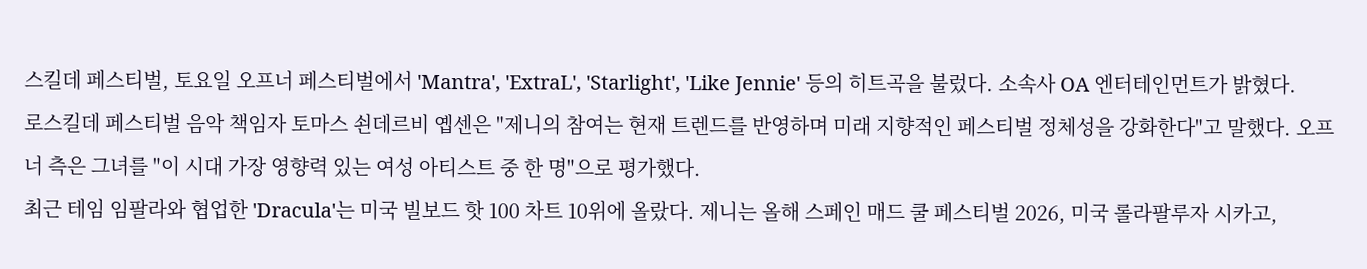스킬데 페스티벌, 토요일 오프너 페스티벌에서 'Mantra', 'ExtraL', 'Starlight', 'Like Jennie' 등의 히트곡을 불렀다. 소속사 OA 엔터테인먼트가 밝혔다.
로스킬데 페스티벌 음악 책임자 토마스 쇤데르비 옙센은 "제니의 참여는 현재 트렌드를 반영하며 미래 지향적인 페스티벌 정체성을 강화한다"고 말했다. 오프너 측은 그녀를 "이 시대 가장 영향력 있는 여성 아티스트 중 한 명"으로 평가했다.
최근 테임 임팔라와 협업한 'Dracula'는 미국 빌보드 핫 100 차트 10위에 올랐다. 제니는 올해 스페인 매드 쿨 페스티벌 2026, 미국 롤라팔루자 시카고,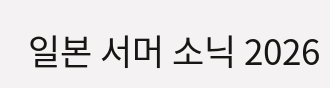일본 서머 소닉 2026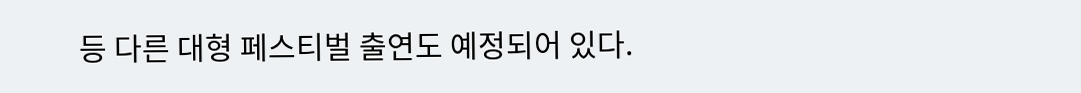등 다른 대형 페스티벌 출연도 예정되어 있다.